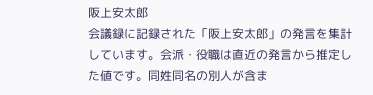阪上安太郎
会議録に記録された「阪上安太郎」の発言を集計しています。会派・役職は直近の発言から推定した値です。同姓同名の別人が含ま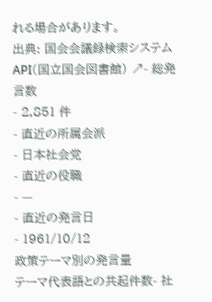れる場合があります。
出典: 国会会議録検索システム API(国立国会図書館) ↗- 総発言数
- 2,851 件
- 直近の所属会派
- 日本社会党
- 直近の役職
- —
- 直近の発言日
- 1961/10/12
政策テーマ別の発言量
テーマ代表語との共起件数- 社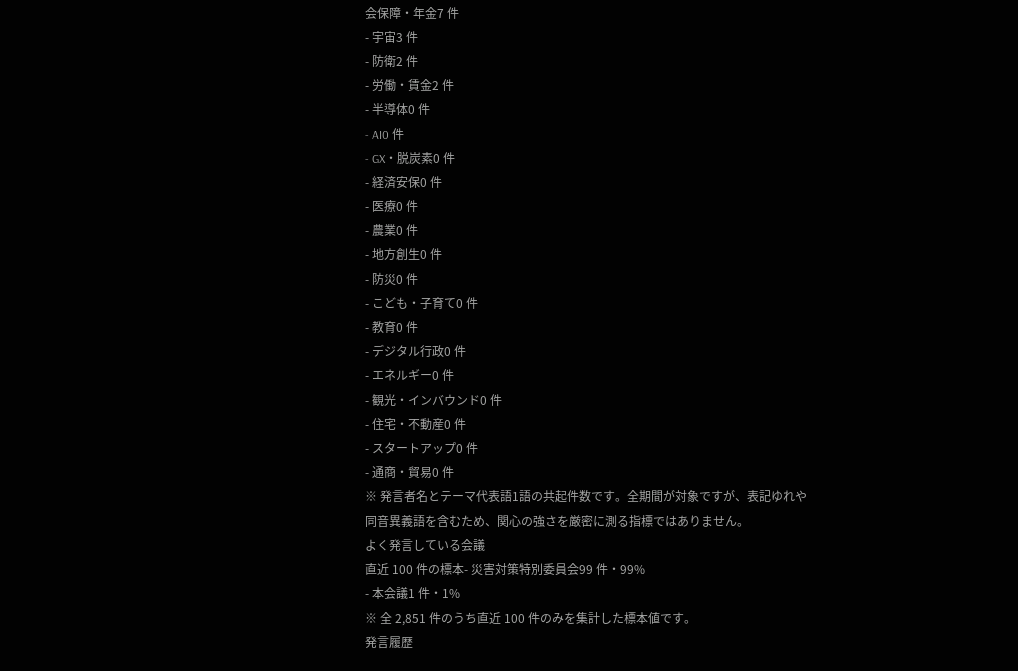会保障・年金7 件
- 宇宙3 件
- 防衛2 件
- 労働・賃金2 件
- 半導体0 件
- AI0 件
- GX・脱炭素0 件
- 経済安保0 件
- 医療0 件
- 農業0 件
- 地方創生0 件
- 防災0 件
- こども・子育て0 件
- 教育0 件
- デジタル行政0 件
- エネルギー0 件
- 観光・インバウンド0 件
- 住宅・不動産0 件
- スタートアップ0 件
- 通商・貿易0 件
※ 発言者名とテーマ代表語1語の共起件数です。全期間が対象ですが、表記ゆれや 同音異義語を含むため、関心の強さを厳密に測る指標ではありません。
よく発言している会議
直近 100 件の標本- 災害対策特別委員会99 件・99%
- 本会議1 件・1%
※ 全 2,851 件のうち直近 100 件のみを集計した標本値です。
発言履歴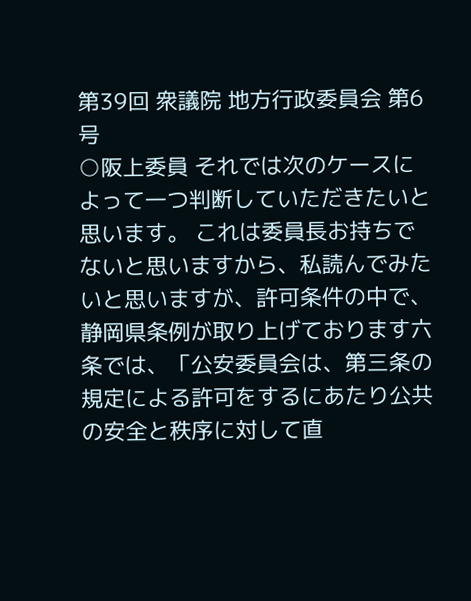第39回 衆議院 地方行政委員会 第6号
○阪上委員 それでは次のケースによって一つ判断していただきたいと思います。 これは委員長お持ちでないと思いますから、私読んでみたいと思いますが、許可条件の中で、静岡県条例が取り上げております六条では、「公安委員会は、第三条の規定による許可をするにあたり公共の安全と秩序に対して直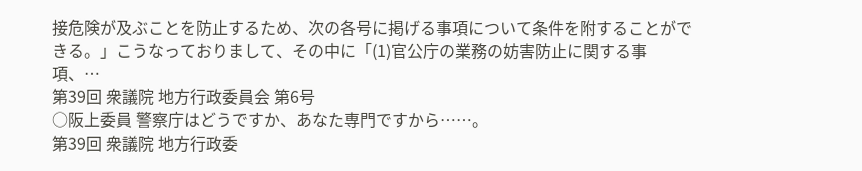接危険が及ぶことを防止するため、次の各号に掲げる事項について条件を附することができる。」こうなっておりまして、その中に「(1)官公庁の業務の妨害防止に関する事項、…
第39回 衆議院 地方行政委員会 第6号
○阪上委員 警察庁はどうですか、あなた専門ですから……。
第39回 衆議院 地方行政委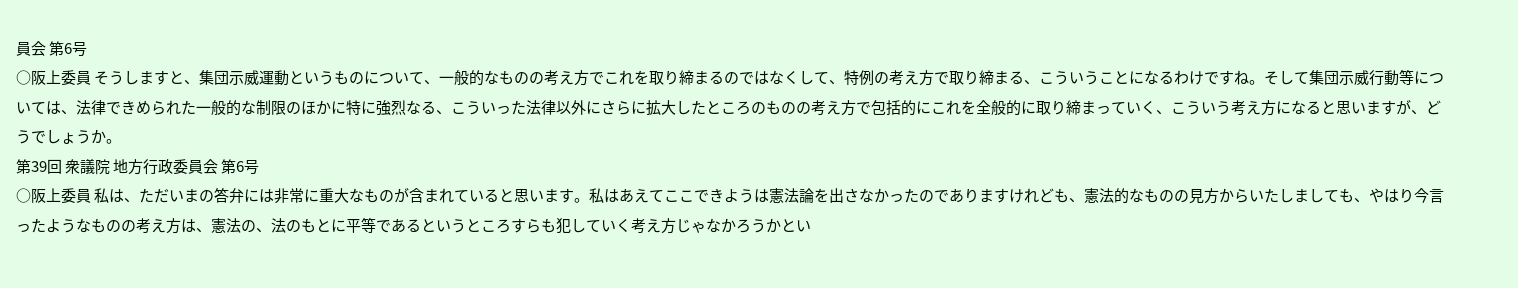員会 第6号
○阪上委員 そうしますと、集団示威運動というものについて、一般的なものの考え方でこれを取り締まるのではなくして、特例の考え方で取り締まる、こういうことになるわけですね。そして集団示威行動等については、法律できめられた一般的な制限のほかに特に強烈なる、こういった法律以外にさらに拡大したところのものの考え方で包括的にこれを全般的に取り締まっていく、こういう考え方になると思いますが、どうでしょうか。
第39回 衆議院 地方行政委員会 第6号
○阪上委員 私は、ただいまの答弁には非常に重大なものが含まれていると思います。私はあえてここできようは憲法論を出さなかったのでありますけれども、憲法的なものの見方からいたしましても、やはり今言ったようなものの考え方は、憲法の、法のもとに平等であるというところすらも犯していく考え方じゃなかろうかとい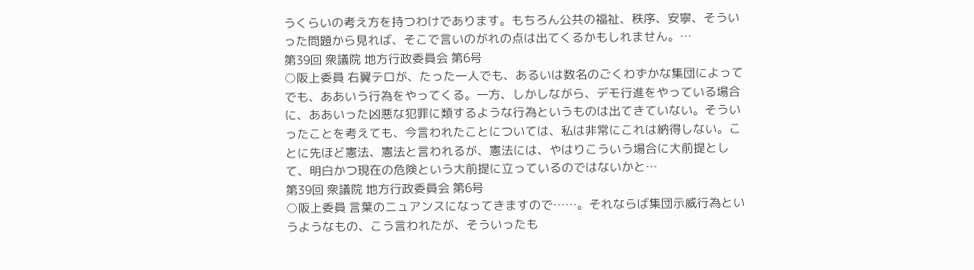うくらいの考え方を持つわけであります。もちろん公共の福祉、秩序、安寧、そういった問題から見れば、そこで言いのがれの点は出てくるかもしれません。…
第39回 衆議院 地方行政委員会 第6号
○阪上委員 右翼テロが、たった一人でも、あるいは数名のごくわずかな集団によってでも、ああいう行為をやってくる。一方、しかしながら、デモ行進をやっている場合に、ああいった凶悪な犯罪に類するような行為というものは出てきていない。そういったことを考えても、今言われたことについては、私は非常にこれは納得しない。ことに先ほど憲法、憲法と言われるが、憲法には、やはりこういう場合に大前提として、明白かつ現在の危険という大前提に立っているのではないかと…
第39回 衆議院 地方行政委員会 第6号
○阪上委員 言葉のニュアンスになってきますので……。それならば集団示威行為というようなもの、こう言われたが、そういったも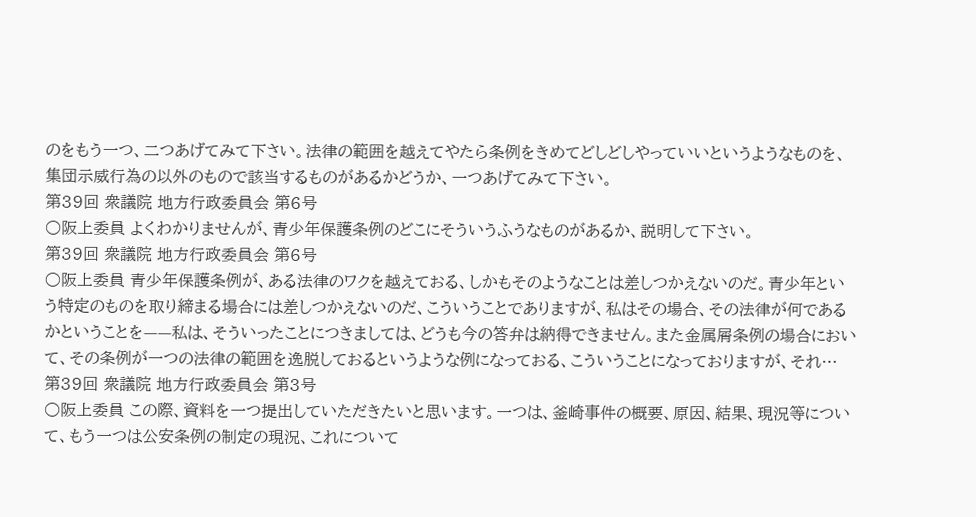のをもう一つ、二つあげてみて下さい。法律の範囲を越えてやたら条例をきめてどしどしやっていいというようなものを、集団示威行為の以外のもので該当するものがあるかどうか、一つあげてみて下さい。
第39回 衆議院 地方行政委員会 第6号
○阪上委員 よくわかりませんが、青少年保護条例のどこにそういうふうなものがあるか、説明して下さい。
第39回 衆議院 地方行政委員会 第6号
○阪上委員 青少年保護条例が、ある法律のワクを越えておる、しかもそのようなことは差しつかえないのだ。青少年という特定のものを取り締まる場合には差しつかえないのだ、こういうことでありますが、私はその場合、その法律が何であるかということを——私は、そういったことにつきましては、どうも今の答弁は納得できません。また金属屑条例の場合において、その条例が一つの法律の範囲を逸脱しておるというような例になっておる、こういうことになっておりますが、それ…
第39回 衆議院 地方行政委員会 第3号
○阪上委員 この際、資料を一つ提出していただきたいと思います。一つは、釜崎事件の概要、原因、結果、現況等について、もう一つは公安条例の制定の現況、これについて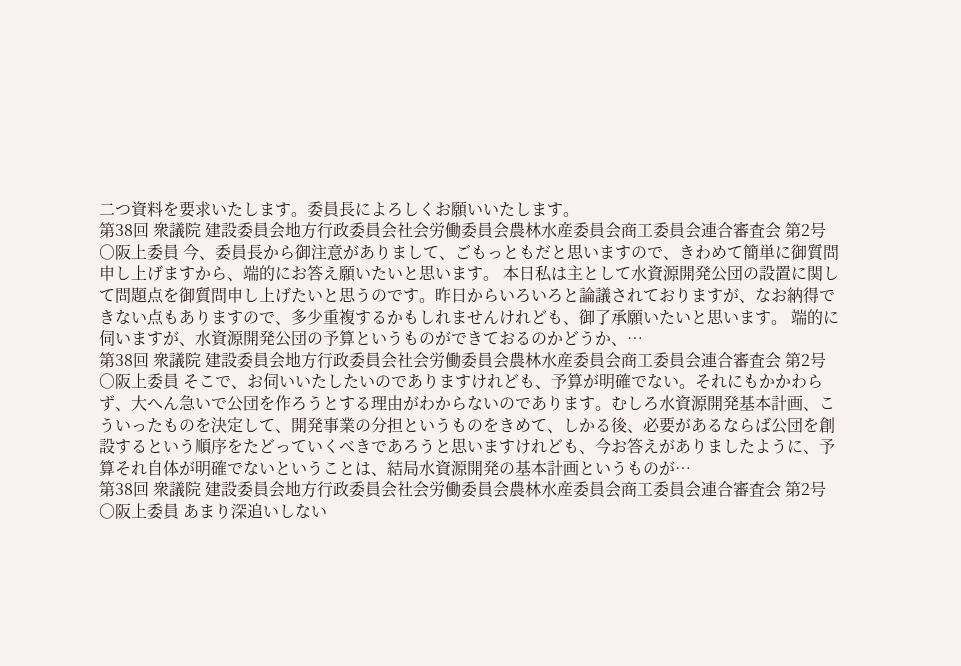二つ資料を要求いたします。委員長によろしくお願いいたします。
第38回 衆議院 建設委員会地方行政委員会社会労働委員会農林水産委員会商工委員会連合審査会 第2号
○阪上委員 今、委員長から御注意がありまして、ごもっともだと思いますので、きわめて簡単に御質問申し上げますから、端的にお答え願いたいと思います。 本日私は主として水資源開発公団の設置に関して問題点を御質問申し上げたいと思うのです。昨日からいろいろと論議されておりますが、なお納得できない点もありますので、多少重複するかもしれませんけれども、御了承願いたいと思います。 端的に伺いますが、水資源開発公団の予算というものができておるのかどうか、…
第38回 衆議院 建設委員会地方行政委員会社会労働委員会農林水産委員会商工委員会連合審査会 第2号
○阪上委員 そこで、お伺いいたしたいのでありますけれども、予算が明確でない。それにもかかわらず、大へん急いで公団を作ろうとする理由がわからないのであります。むしろ水資源開発基本計画、こういったものを決定して、開発事業の分担というものをきめて、しかる後、必要があるならば公団を創設するという順序をたどっていくべきであろうと思いますけれども、今お答えがありましたように、予算それ自体が明確でないということは、結局水資源開発の基本計画というものが…
第38回 衆議院 建設委員会地方行政委員会社会労働委員会農林水産委員会商工委員会連合審査会 第2号
○阪上委員 あまり深追いしない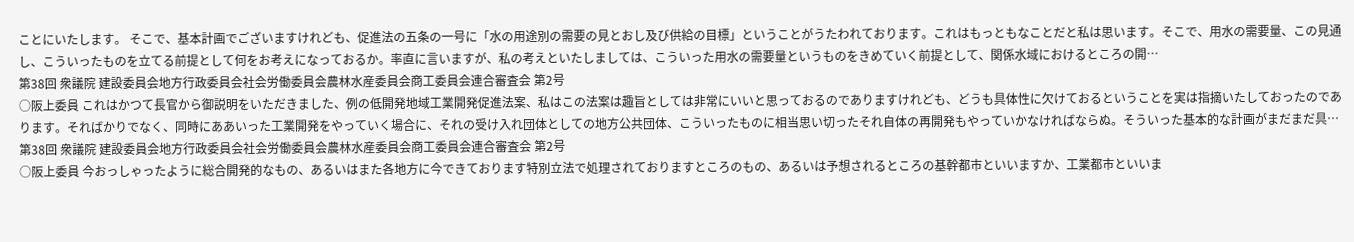ことにいたします。 そこで、基本計画でございますけれども、促進法の五条の一号に「水の用途別の需要の見とおし及び供給の目標」ということがうたわれております。これはもっともなことだと私は思います。そこで、用水の需要量、この見通し、こういったものを立てる前提として何をお考えになっておるか。率直に言いますが、私の考えといたしましては、こういった用水の需要量というものをきめていく前提として、関係水域におけるところの開…
第38回 衆議院 建設委員会地方行政委員会社会労働委員会農林水産委員会商工委員会連合審査会 第2号
○阪上委員 これはかつて長官から御説明をいただきました、例の低開発地域工業開発促進法案、私はこの法案は趣旨としては非常にいいと思っておるのでありますけれども、どうも具体性に欠けておるということを実は指摘いたしておったのであります。そればかりでなく、同時にああいった工業開発をやっていく場合に、それの受け入れ団体としての地方公共団体、こういったものに相当思い切ったそれ自体の再開発もやっていかなければならぬ。そういった基本的な計画がまだまだ具…
第38回 衆議院 建設委員会地方行政委員会社会労働委員会農林水産委員会商工委員会連合審査会 第2号
○阪上委員 今おっしゃったように総合開発的なもの、あるいはまた各地方に今できております特別立法で処理されておりますところのもの、あるいは予想されるところの基幹都市といいますか、工業都市といいま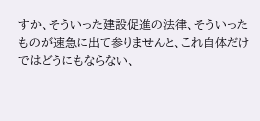すか、そういった建設促進の法律、そういったものが速急に出て参りませんと、これ自体だけではどうにもならない、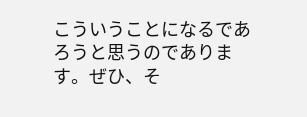こういうことになるであろうと思うのであります。ぜひ、そ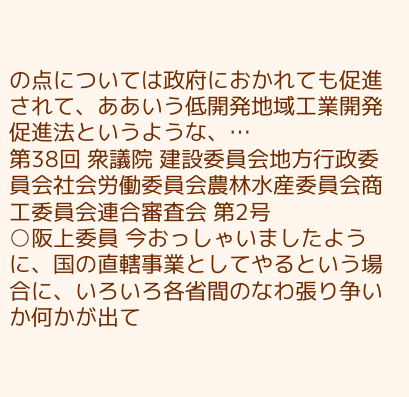の点については政府におかれても促進されて、ああいう低開発地域工業開発促進法というような、…
第38回 衆議院 建設委員会地方行政委員会社会労働委員会農林水産委員会商工委員会連合審査会 第2号
○阪上委員 今おっしゃいましたように、国の直轄事業としてやるという場合に、いろいろ各省間のなわ張り争いか何かが出て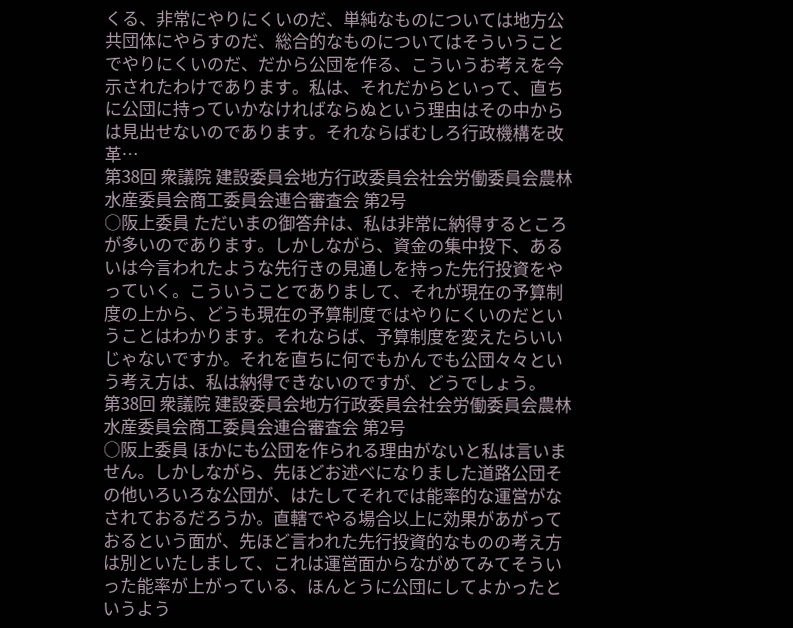くる、非常にやりにくいのだ、単純なものについては地方公共団体にやらすのだ、総合的なものについてはそういうことでやりにくいのだ、だから公団を作る、こういうお考えを今示されたわけであります。私は、それだからといって、直ちに公団に持っていかなければならぬという理由はその中からは見出せないのであります。それならばむしろ行政機構を改革…
第38回 衆議院 建設委員会地方行政委員会社会労働委員会農林水産委員会商工委員会連合審査会 第2号
○阪上委員 ただいまの御答弁は、私は非常に納得するところが多いのであります。しかしながら、資金の集中投下、あるいは今言われたような先行きの見通しを持った先行投資をやっていく。こういうことでありまして、それが現在の予算制度の上から、どうも現在の予算制度ではやりにくいのだということはわかります。それならば、予算制度を変えたらいいじゃないですか。それを直ちに何でもかんでも公団々々という考え方は、私は納得できないのですが、どうでしょう。
第38回 衆議院 建設委員会地方行政委員会社会労働委員会農林水産委員会商工委員会連合審査会 第2号
○阪上委員 ほかにも公団を作られる理由がないと私は言いません。しかしながら、先ほどお述べになりました道路公団その他いろいろな公団が、はたしてそれでは能率的な運営がなされておるだろうか。直轄でやる場合以上に効果があがっておるという面が、先ほど言われた先行投資的なものの考え方は別といたしまして、これは運営面からながめてみてそういった能率が上がっている、ほんとうに公団にしてよかったというよう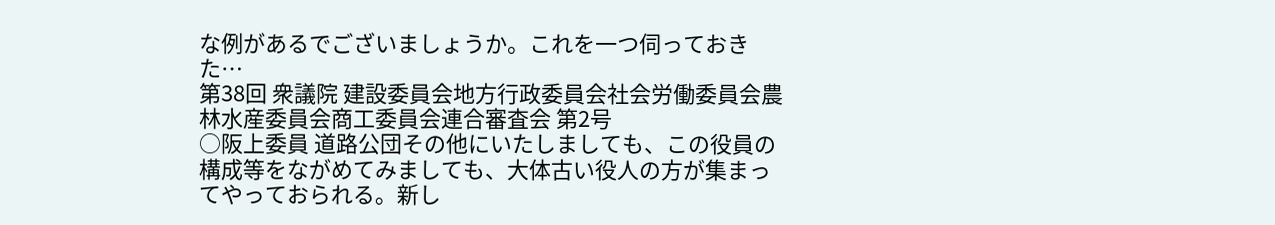な例があるでございましょうか。これを一つ伺っておきた…
第38回 衆議院 建設委員会地方行政委員会社会労働委員会農林水産委員会商工委員会連合審査会 第2号
○阪上委員 道路公団その他にいたしましても、この役員の構成等をながめてみましても、大体古い役人の方が集まってやっておられる。新し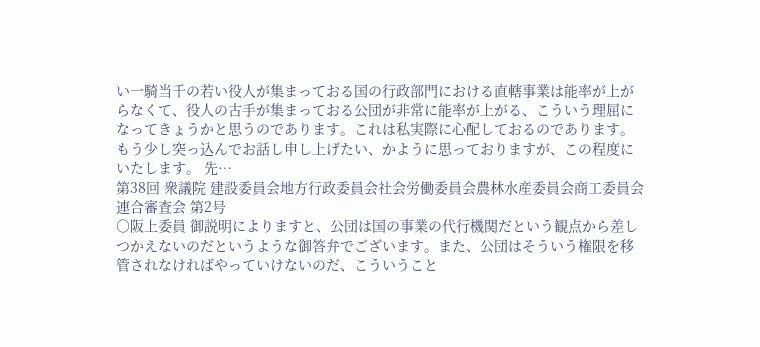い一騎当千の若い役人が集まっておる国の行政部門における直轄事業は能率が上がらなくて、役人の古手が集まっておる公団が非常に能率が上がる、こういう理屈になってきょうかと思うのであります。これは私実際に心配しておるのであります。もう少し突っ込んでお話し申し上げたい、かように思っておりますが、この程度にいたします。 先…
第38回 衆議院 建設委員会地方行政委員会社会労働委員会農林水産委員会商工委員会連合審査会 第2号
○阪上委員 御説明によりますと、公団は国の事業の代行機関だという観点から差しつかえないのだというような御答弁でございます。また、公団はそういう権限を移管されなければやっていけないのだ、こういうこと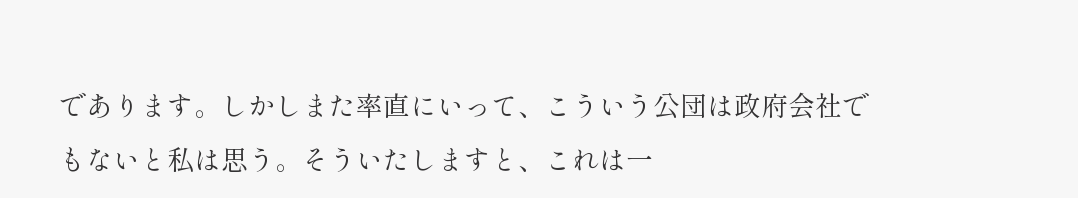であります。しかしまた率直にいって、こういう公団は政府会社でもないと私は思う。そういたしますと、これは一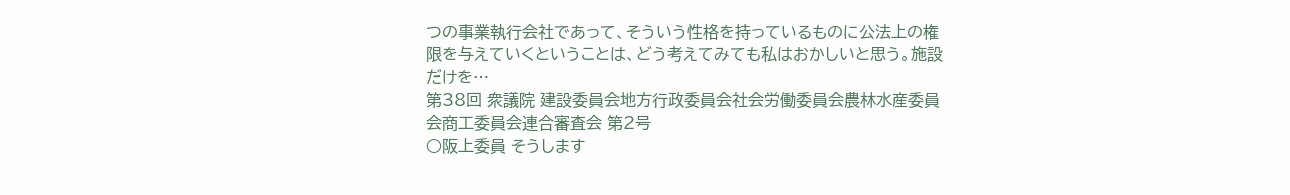つの事業執行会社であって、そういう性格を持っているものに公法上の権限を与えていくということは、どう考えてみても私はおかしいと思う。施設だけを…
第38回 衆議院 建設委員会地方行政委員会社会労働委員会農林水産委員会商工委員会連合審査会 第2号
○阪上委員 そうします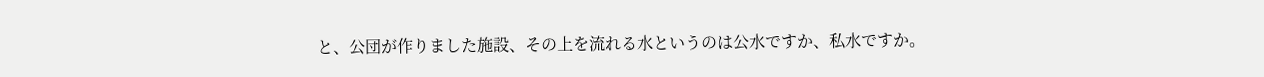と、公団が作りました施設、その上を流れる水というのは公水ですか、私水ですか。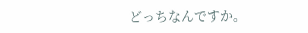どっちなんですか。